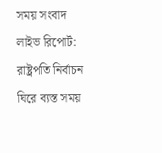সময় সংবাদ লাইভ রিপোর্ট: রাষ্ট্রপতি নির্বাচন ঘিরে ব্যস্ত সময়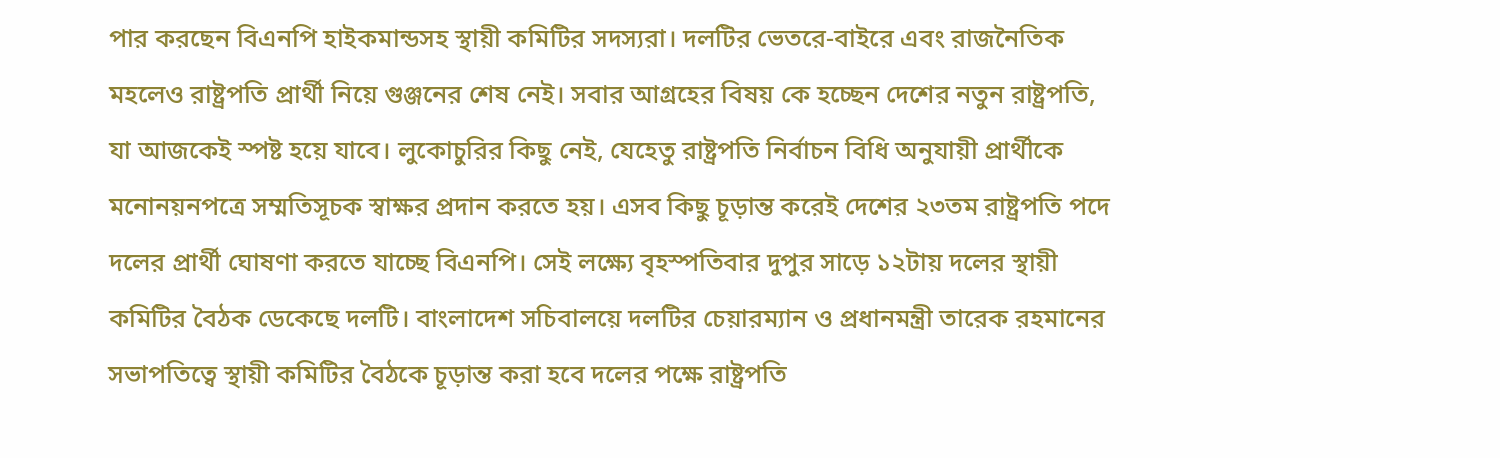পার করছেন বিএনপি হাইকমান্ডসহ স্থায়ী কমিটির সদস্যরা। দলটির ভেতরে-বাইরে এবং রাজনৈতিক মহলেও রাষ্ট্রপতি প্রার্থী নিয়ে গুঞ্জনের শেষ নেই। সবার আগ্রহের বিষয় কে হচ্ছেন দেশের নতুন রাষ্ট্রপতি, যা আজকেই স্পষ্ট হয়ে যাবে। লুকোচুরির কিছু নেই, যেহেতু রাষ্ট্রপতি নির্বাচন বিধি অনুযায়ী প্রার্থীকে মনোনয়নপত্রে সম্মতিসূচক স্বাক্ষর প্রদান করতে হয়। এসব কিছু চূড়ান্ত করেই দেশের ২৩তম রাষ্ট্রপতি পদে দলের প্রার্থী ঘোষণা করতে যাচ্ছে বিএনপি। সেই লক্ষ্যে বৃহস্পতিবার দুপুর সাড়ে ১২টায় দলের স্থায়ী কমিটির বৈঠক ডেকেছে দলটি। বাংলাদেশ সচিবালয়ে দলটির চেয়ারম্যান ও প্রধানমন্ত্রী তারেক রহমানের সভাপতিত্বে স্থায়ী কমিটির বৈঠকে চূড়ান্ত করা হবে দলের পক্ষে রাষ্ট্রপতি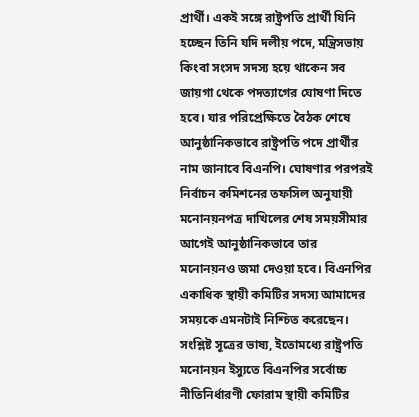প্রার্থী। একই সঙ্গে রাষ্ট্রপতি প্রার্থী যিনি হচ্ছেন তিনি যদি দলীয় পদে, মন্ত্রিসভায় কিংবা সংসদ সদস্য হয়ে থাকেন সব জায়গা থেকে পদত্যাগের ঘোষণা দিতে হবে। যার পরিপ্রেক্ষিতে বৈঠক শেষে আনুষ্ঠানিকভাবে রাষ্ট্রপতি পদে প্রার্থীর নাম জানাবে বিএনপি। ঘোষণার পরপরই নির্বাচন কমিশনের তফসিল অনুযায়ী মনোনয়নপত্র দাখিলের শেষ সময়সীমার আগেই আনুষ্ঠানিকভাবে তার মনোনয়নও জমা দেওয়া হবে। বিএনপির একাধিক স্থায়ী কমিটির সদস্য আমাদের সময়কে এমনটাই নিশ্চিত করেছেন।
সংশ্লিষ্ট সূত্রের ভাষ্য, ইতোমধ্যে রাষ্ট্রপতি মনোনয়ন ইস্যুতে বিএনপির সর্বোচ্চ নীতিনির্ধারণী ফোরাম স্থায়ী কমিটির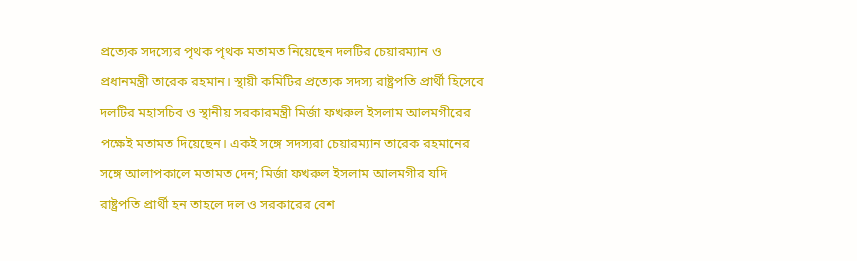প্রত্যেক সদস্যের পৃথক পৃথক মতামত নিয়েছেন দলটির চেয়ারম্যান ও প্রধানমন্ত্রী তারেক রহমান। স্থায়ী কমিটির প্রত্যেক সদস্য রাষ্ট্রপতি প্রার্থী হিসেবে দলটির মহাসচিব ও স্থানীয় সরকারমন্ত্রী মির্জা ফখরুল ইসলাম আলমগীরের পক্ষেই মতামত দিয়েছেন। একই সঙ্গে সদস্যরা চেয়ারম্যান তারেক রহমানের সঙ্গে আলাপকালে মতামত দেন; মির্জা ফখরুল ইসলাম আলমগীর যদি রাষ্ট্রপতি প্রার্থী হন তাহলে দল ও সরকারের বেশ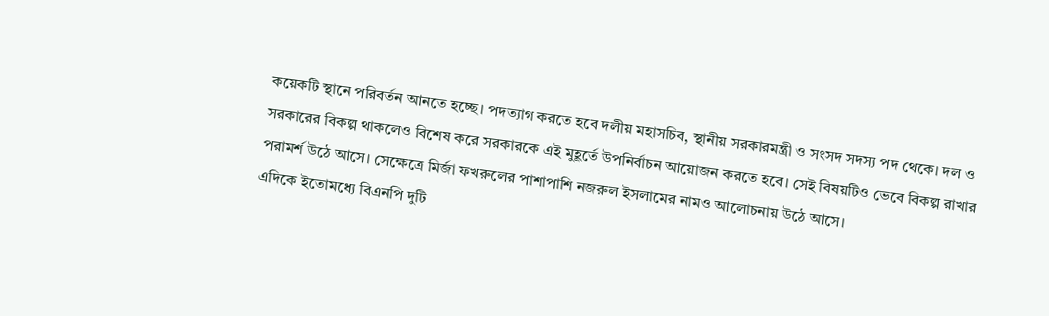কয়েকটি স্থানে পরিবর্তন আনতে হচ্ছে। পদত্যাগ করতে হবে দলীয় মহাসচিব, স্থানীয় সরকারমন্ত্রী ও সংসদ সদস্য পদ থেকে। দল ও সরকারের বিকল্প থাকলেও বিশেষ করে সরকারকে এই মুহূর্তে উপনির্বাচন আয়োজন করতে হবে। সেই বিষয়টিও ভেবে বিকল্প রাখার পরামর্শ উঠে আসে। সেক্ষেত্রে মির্জা ফখরুলের পাশাপাশি নজরুল ইসলামের নামও আলোচনায় উঠে আসে।
এদিকে ইতোমধ্যে বিএনপি দুটি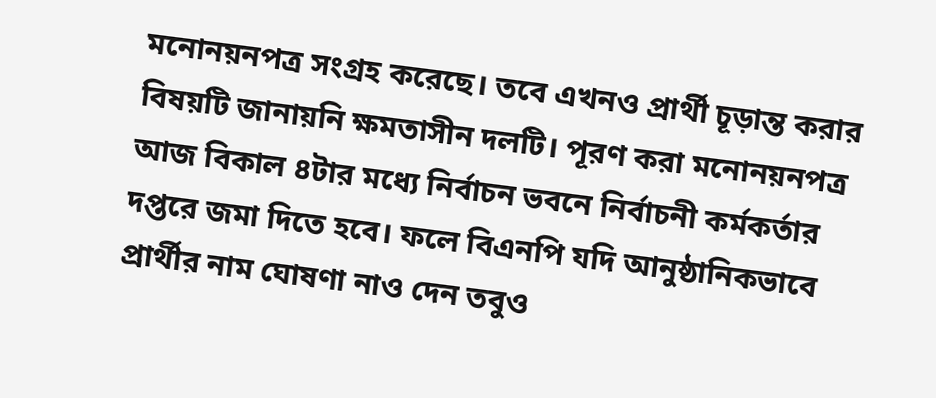মনোনয়নপত্র সংগ্রহ করেছে। তবে এখনও প্রার্থী চূড়ান্ত করার বিষয়টি জানায়নি ক্ষমতাসীন দলটি। পূরণ করা মনোনয়নপত্র আজ বিকাল ৪টার মধ্যে নির্বাচন ভবনে নির্বাচনী কর্মকর্তার দপ্তরে জমা দিতে হবে। ফলে বিএনপি যদি আনুষ্ঠানিকভাবে প্রার্থীর নাম ঘোষণা নাও দেন তবুও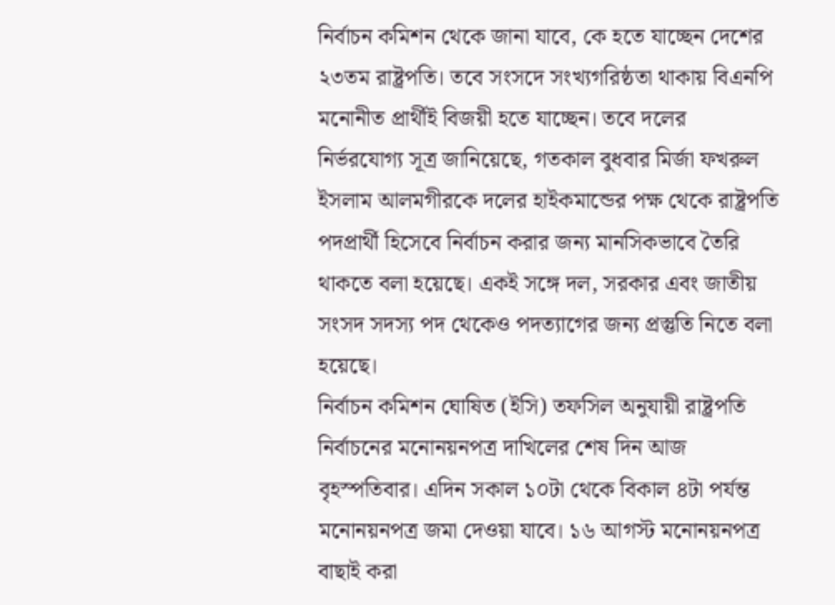নির্বাচন কমিশন থেকে জানা যাবে, কে হতে যাচ্ছেন দেশের ২৩তম রাষ্ট্রপতি। তবে সংসদে সংখ্যগরিষ্ঠতা থাকায় বিএনপি মনোনীত প্রার্থীই বিজয়ী হতে যাচ্ছেন। তবে দলের নির্ভরযোগ্য সূত্র জানিয়েছে, গতকাল বুধবার মির্জা ফখরুল ইসলাম আলমগীরকে দলের হাইকমান্ডের পক্ষ থেকে রাষ্ট্রপতি পদপ্রার্থী হিসেবে নির্বাচন করার জন্য মানসিকভাবে তৈরি থাকতে বলা হয়েছে। একই সঙ্গে দল, সরকার এবং জাতীয় সংসদ সদস্য পদ থেকেও পদত্যাগের জন্য প্রস্তুতি নিতে বলা হয়েছে।
নির্বাচন কমিশন ঘোষিত (ইসি) তফসিল অনুযায়ী রাষ্ট্রপতি নির্বাচনের মনোনয়নপত্র দাখিলের শেষ দিন আজ বৃহস্পতিবার। এদিন সকাল ১০টা থেকে বিকাল ৪টা পর্যন্ত মনোনয়নপত্র জমা দেওয়া যাবে। ১৬ আগস্ট মনোনয়নপত্র বাছাই করা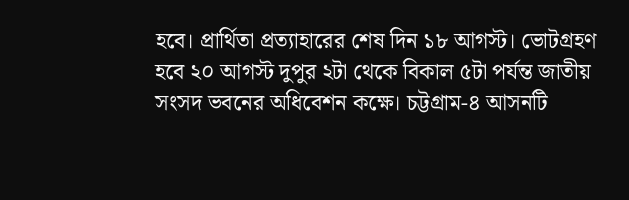হবে। প্রার্থিতা প্রত্যাহারের শেষ দিন ১৮ আগস্ট। ভোটগ্রহণ হবে ২০ আগস্ট দুপুর ২টা থেকে বিকাল ৫টা পর্যন্ত জাতীয় সংসদ ভবনের অধিবেশন কক্ষে। চট্টগ্রাম-৪ আসনটি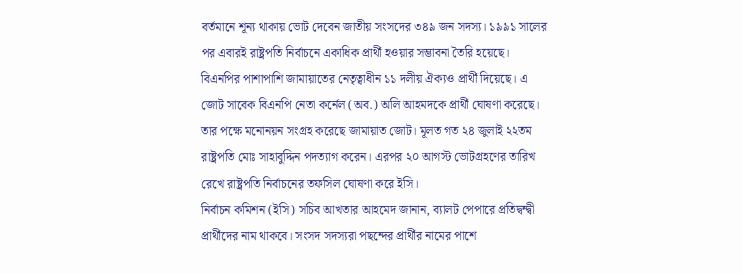বর্তমানে শূন্য থাকায় ভোট দেবেন জাতীয় সংসদের ৩৪৯ জন সদস্য। ১৯৯১ সালের পর এবারই রাষ্ট্রপতি নির্বাচনে একাধিক প্রার্থী হওয়ার সম্ভাবনা তৈরি হয়েছে। বিএনপির পাশাপাশি জামায়াতের নেতৃত্বাধীন ১১ দলীয় ঐক্যও প্রার্থী দিয়েছে। এ জোট সাবেক বিএনপি নেতা কর্নেল (অব.) অলি আহমদকে প্রার্থী ঘোষণা করেছে। তার পক্ষে মনোনয়ন সংগ্রহ করেছে জামায়াত জোট। মূলত গত ২৪ জুলাই ২২তম রাষ্ট্রপতি মোঃ সাহাবুদ্দিন পদত্যাগ করেন। এরপর ২০ আগস্ট ভোটগ্রহণের তারিখ রেখে রাষ্ট্রপতি নির্বাচনের তফসিল ঘোষণা করে ইসি।
নির্বাচন কমিশন (ইসি) সচিব আখতার আহমেদ জানান, ব্যালট পেপারে প্রতিদ্বন্দ্বী প্রার্থীদের নাম থাকবে। সংসদ সদস্যরা পছন্দের প্রার্থীর নামের পাশে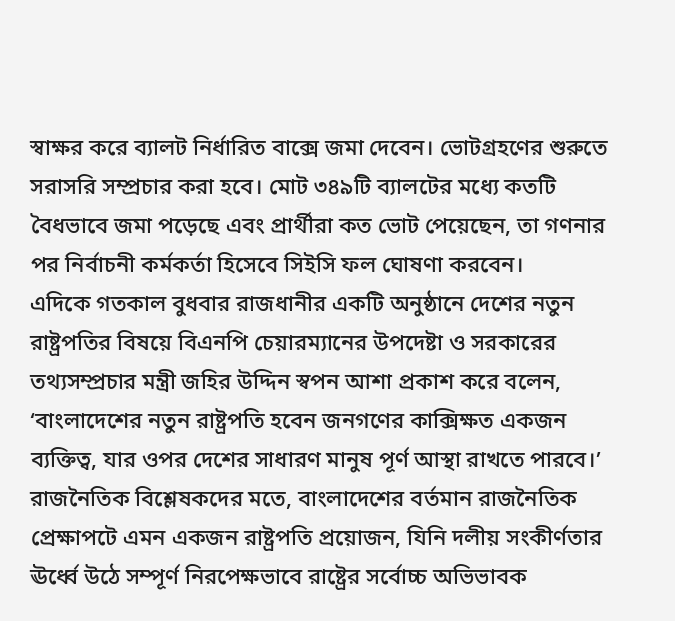স্বাক্ষর করে ব্যালট নির্ধারিত বাক্সে জমা দেবেন। ভোটগ্রহণের শুরুতে সরাসরি সম্প্রচার করা হবে। মোট ৩৪৯টি ব্যালটের মধ্যে কতটি বৈধভাবে জমা পড়েছে এবং প্রার্থীরা কত ভোট পেয়েছেন, তা গণনার পর নির্বাচনী কর্মকর্তা হিসেবে সিইসি ফল ঘোষণা করবেন।
এদিকে গতকাল বুধবার রাজধানীর একটি অনুষ্ঠানে দেশের নতুন রাষ্ট্রপতির বিষয়ে বিএনপি চেয়ারম্যানের উপদেষ্টা ও সরকারের তথ্যসম্প্রচার মন্ত্রী জহির উদ্দিন স্বপন আশা প্রকাশ করে বলেন, ‘বাংলাদেশের নতুন রাষ্ট্রপতি হবেন জনগণের কাক্সিক্ষত একজন ব্যক্তিত্ব, যার ওপর দেশের সাধারণ মানুষ পূর্ণ আস্থা রাখতে পারবে।’
রাজনৈতিক বিশ্লেষকদের মতে, বাংলাদেশের বর্তমান রাজনৈতিক প্রেক্ষাপটে এমন একজন রাষ্ট্রপতি প্রয়োজন, যিনি দলীয় সংকীর্ণতার ঊর্ধ্বে উঠে সম্পূর্ণ নিরপেক্ষভাবে রাষ্ট্রের সর্বোচ্চ অভিভাবক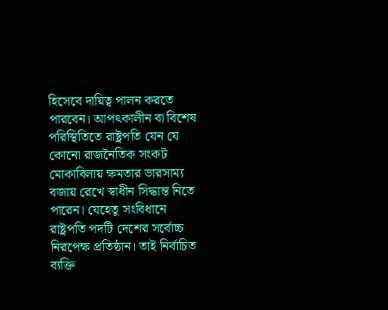হিসেবে দায়িত্ব পালন করতে পারবেন। আপৎকালীন বা বিশেষ পরিস্থিতিতে রাষ্ট্রপতি যেন যে কোনো রাজনৈতিক সংকট মোকাবিলায় ক্ষমতার ভারসাম্য বজায় রেখে স্বাধীন সিদ্ধান্ত নিতে পারেন। যেহেতু সংবিধানে রাষ্ট্রপতি পদটি দেশের সর্বোচ্চ নিরপেক্ষ প্রতিষ্ঠান। তাই নির্বাচিত ব্যক্তি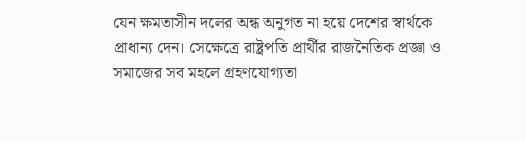যেন ক্ষমতাসীন দলের অন্ধ অনুগত না হয়ে দেশের স্বার্থকে প্রাধান্য দেন। সেক্ষেত্রে রাষ্ট্রপতি প্রার্থীর রাজনৈতিক প্রজ্ঞা ও সমাজের সব মহলে গ্রহণযোগ্যতা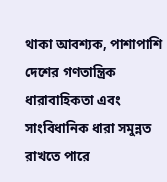থাকা আবশ্যক, পাশাপাশি দেশের গণতান্ত্রিক ধারাবাহিকতা এবং সাংবিধানিক ধারা সমুন্নত রাখতে পারে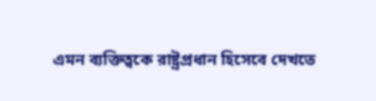এমন ব্যক্তিত্বকে রাষ্ট্রপ্রধান হিসেবে দেখতে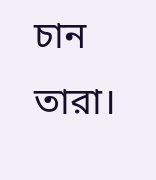চান তারা।